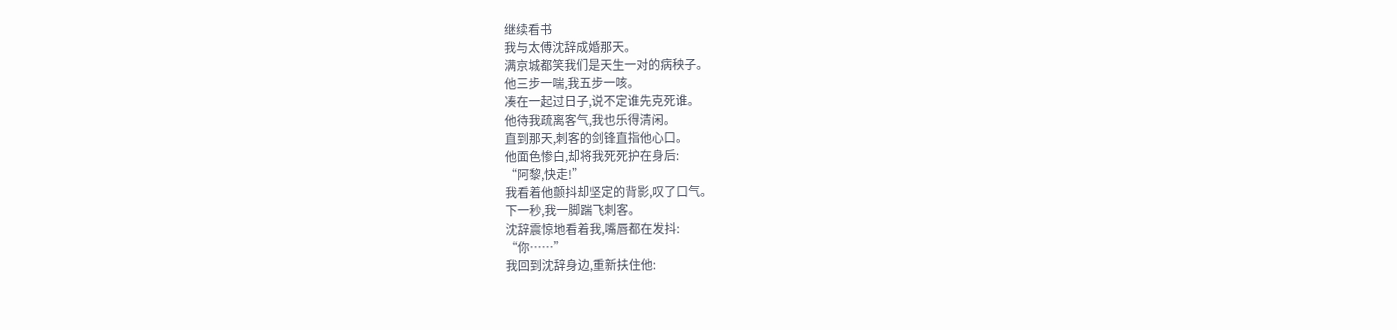继续看书
我与太傅沈辞成婚那天。
满京城都笑我们是天生一对的病秧子。
他三步一喘,我五步一咳。
凑在一起过日子,说不定谁先克死谁。
他待我疏离客气,我也乐得清闲。
直到那天,刺客的剑锋直指他心口。
他面色惨白,却将我死死护在身后:
“阿黎,快走!”
我看着他颤抖却坚定的背影,叹了口气。
下一秒,我一脚踹飞刺客。
沈辞震惊地看着我,嘴唇都在发抖:
“你……”
我回到沈辞身边,重新扶住他: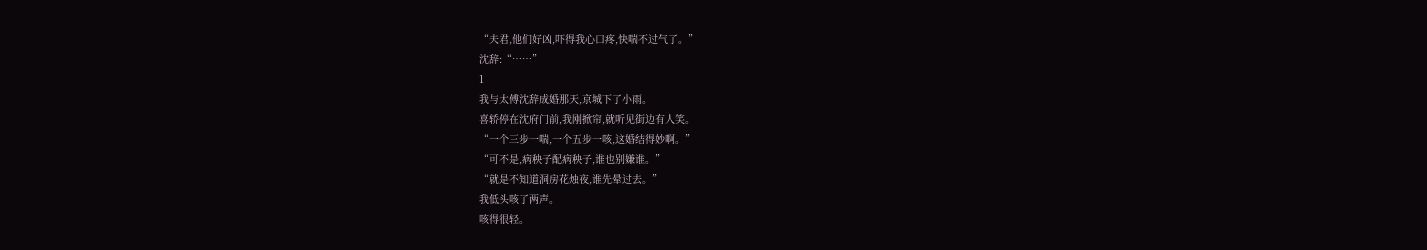“夫君,他们好凶,吓得我心口疼,快喘不过气了。”
沈辞:“……”
1
我与太傅沈辞成婚那天,京城下了小雨。
喜轿停在沈府门前,我刚掀帘,就听见街边有人笑。
“一个三步一喘,一个五步一咳,这婚结得妙啊。”
“可不是,病秧子配病秧子,谁也别嫌谁。”
“就是不知道洞房花烛夜,谁先晕过去。”
我低头咳了两声。
咳得很轻。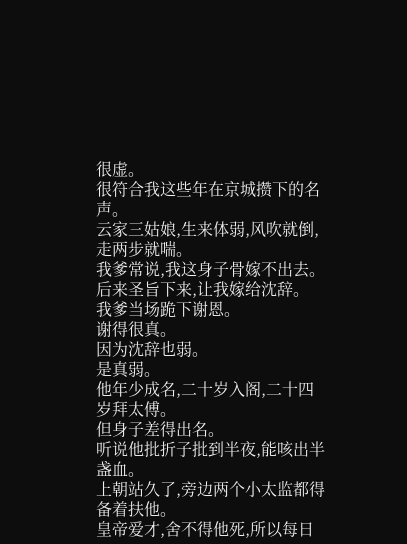很虚。
很符合我这些年在京城攒下的名声。
云家三姑娘,生来体弱,风吹就倒,走两步就喘。
我爹常说,我这身子骨嫁不出去。
后来圣旨下来,让我嫁给沈辞。
我爹当场跪下谢恩。
谢得很真。
因为沈辞也弱。
是真弱。
他年少成名,二十岁入阁,二十四岁拜太傅。
但身子差得出名。
听说他批折子批到半夜,能咳出半盏血。
上朝站久了,旁边两个小太监都得备着扶他。
皇帝爱才,舍不得他死,所以每日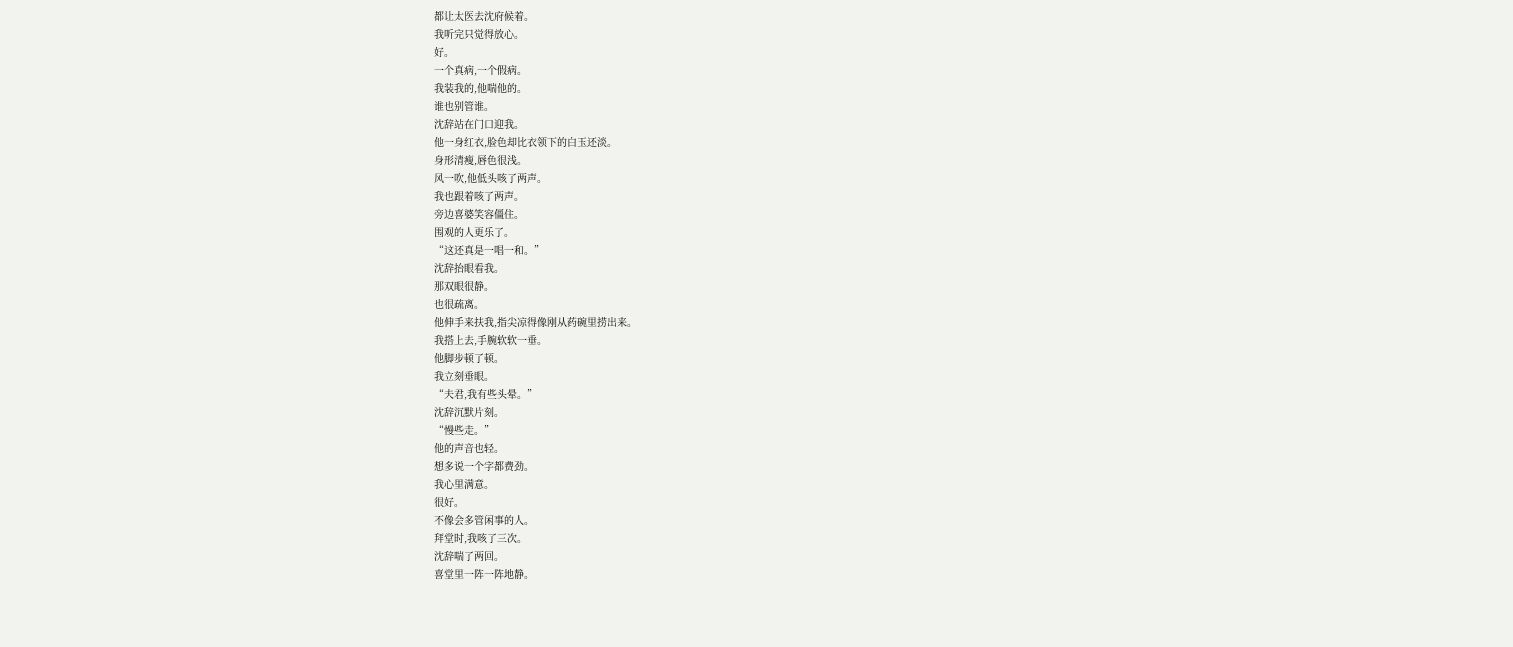都让太医去沈府候着。
我听完只觉得放心。
好。
一个真病,一个假病。
我装我的,他喘他的。
谁也别管谁。
沈辞站在门口迎我。
他一身红衣,脸色却比衣领下的白玉还淡。
身形清瘦,唇色很浅。
风一吹,他低头咳了两声。
我也跟着咳了两声。
旁边喜婆笑容僵住。
围观的人更乐了。
“这还真是一唱一和。”
沈辞抬眼看我。
那双眼很静。
也很疏离。
他伸手来扶我,指尖凉得像刚从药碗里捞出来。
我搭上去,手腕软软一垂。
他脚步顿了顿。
我立刻垂眼。
“夫君,我有些头晕。”
沈辞沉默片刻。
“慢些走。”
他的声音也轻。
想多说一个字都费劲。
我心里满意。
很好。
不像会多管闲事的人。
拜堂时,我咳了三次。
沈辞喘了两回。
喜堂里一阵一阵地静。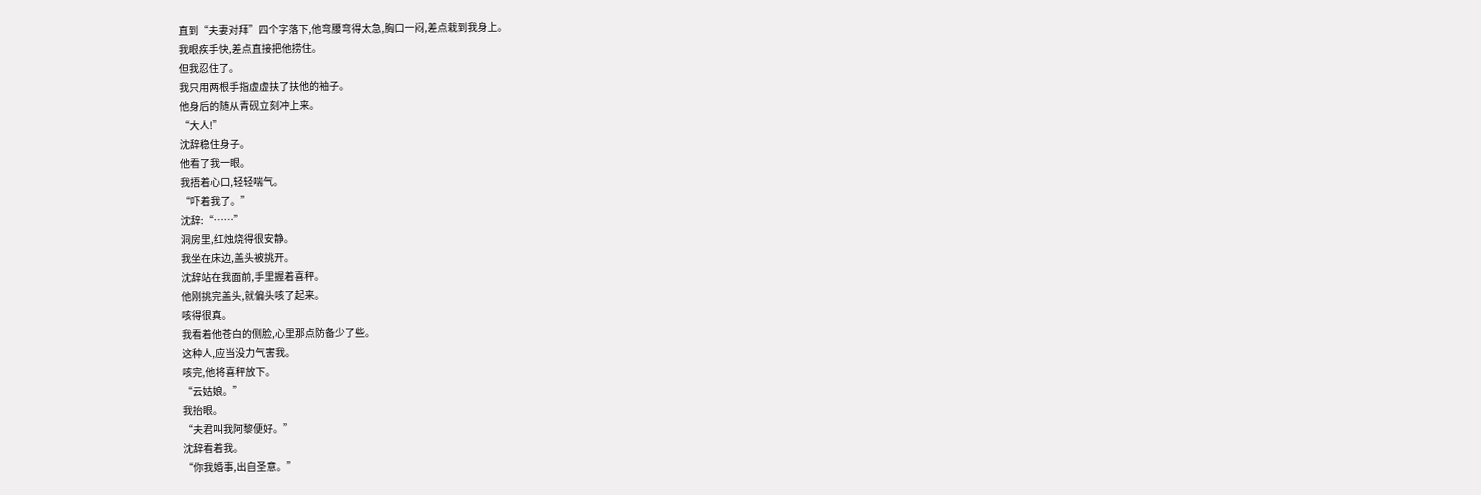直到“夫妻对拜”四个字落下,他弯腰弯得太急,胸口一闷,差点栽到我身上。
我眼疾手快,差点直接把他捞住。
但我忍住了。
我只用两根手指虚虚扶了扶他的袖子。
他身后的随从青砚立刻冲上来。
“大人!”
沈辞稳住身子。
他看了我一眼。
我捂着心口,轻轻喘气。
“吓着我了。”
沈辞:“……”
洞房里,红烛烧得很安静。
我坐在床边,盖头被挑开。
沈辞站在我面前,手里握着喜秤。
他刚挑完盖头,就偏头咳了起来。
咳得很真。
我看着他苍白的侧脸,心里那点防备少了些。
这种人,应当没力气害我。
咳完,他将喜秤放下。
“云姑娘。”
我抬眼。
“夫君叫我阿黎便好。”
沈辞看着我。
“你我婚事,出自圣意。”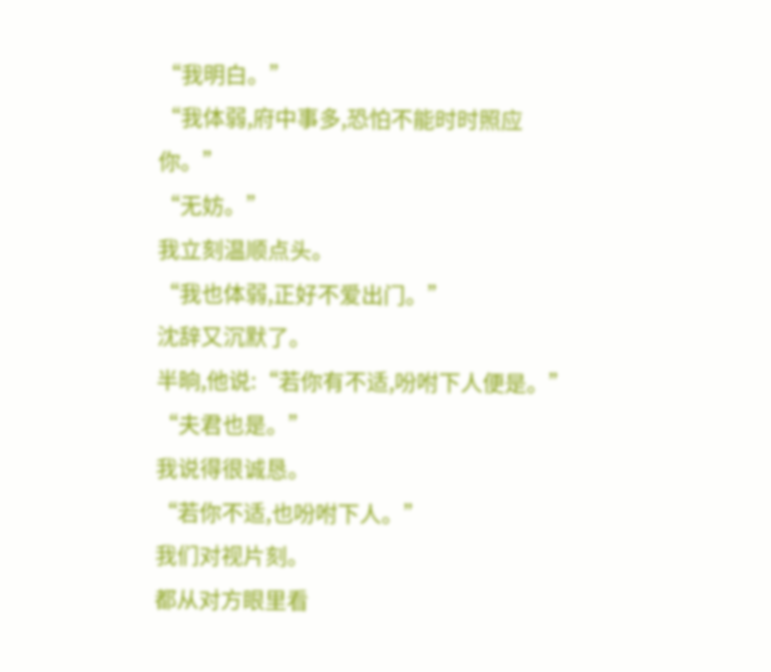“我明白。”
“我体弱,府中事多,恐怕不能时时照应你。”
“无妨。”
我立刻温顺点头。
“我也体弱,正好不爱出门。”
沈辞又沉默了。
半晌,他说:“若你有不适,吩咐下人便是。”
“夫君也是。”
我说得很诚恳。
“若你不适,也吩咐下人。”
我们对视片刻。
都从对方眼里看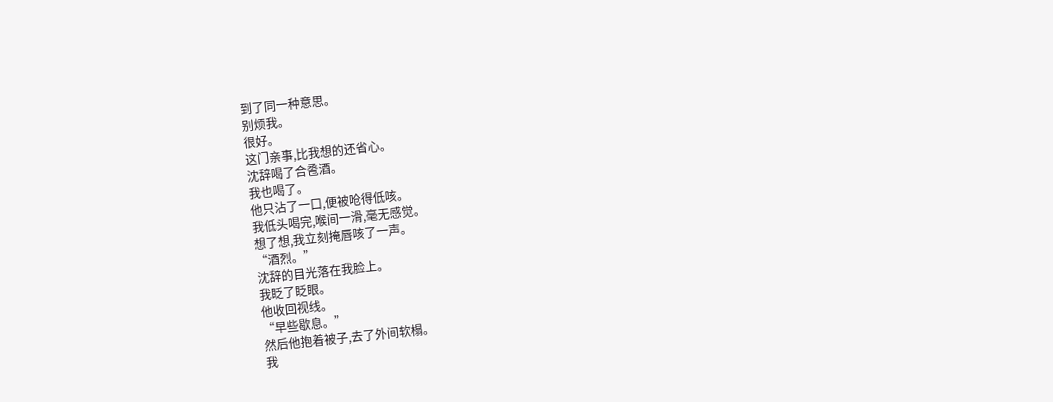到了同一种意思。
别烦我。
很好。
这门亲事,比我想的还省心。
沈辞喝了合卺酒。
我也喝了。
他只沾了一口,便被呛得低咳。
我低头喝完,喉间一滑,毫无感觉。
想了想,我立刻掩唇咳了一声。
“酒烈。”
沈辞的目光落在我脸上。
我眨了眨眼。
他收回视线。
“早些歇息。”
然后他抱着被子,去了外间软榻。
我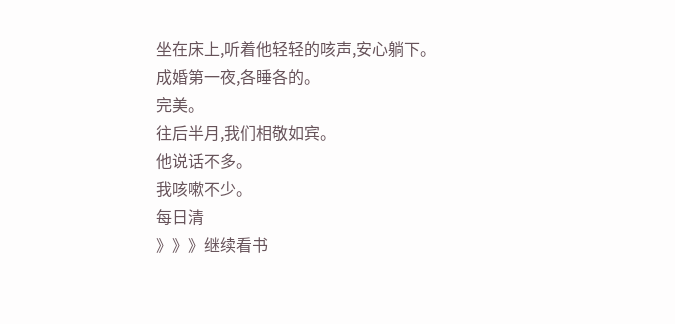坐在床上,听着他轻轻的咳声,安心躺下。
成婚第一夜,各睡各的。
完美。
往后半月,我们相敬如宾。
他说话不多。
我咳嗽不少。
每日清
》》》继续看书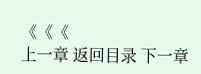《《《
上一章 返回目录 下一章